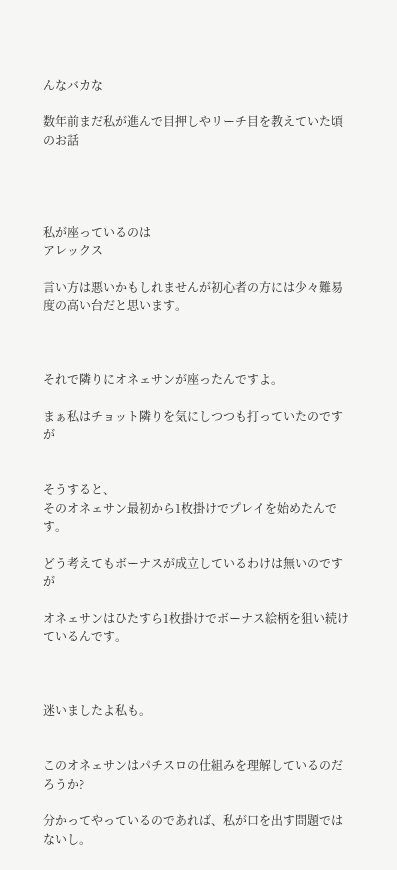んなバカな

数年前まだ私が進んで目押しやリーチ目を教えていた頃のお話




私が座っているのは
アレックス

言い方は悪いかもしれませんが初心者の方には少々難易度の高い台だと思います。



それで隣りにオネェサンが座ったんですよ。

まぁ私はチョット隣りを気にしつつも打っていたのですが


そうすると、
そのオネェサン最初から1枚掛けでプレイを始めたんです。

どう考えてもボーナスが成立しているわけは無いのですが

オネェサンはひたすら1枚掛けでボーナス絵柄を狙い続けているんです。



迷いましたよ私も。


このオネェサンはパチスロの仕組みを理解しているのだろうか?

分かってやっているのであれば、私が口を出す問題ではないし。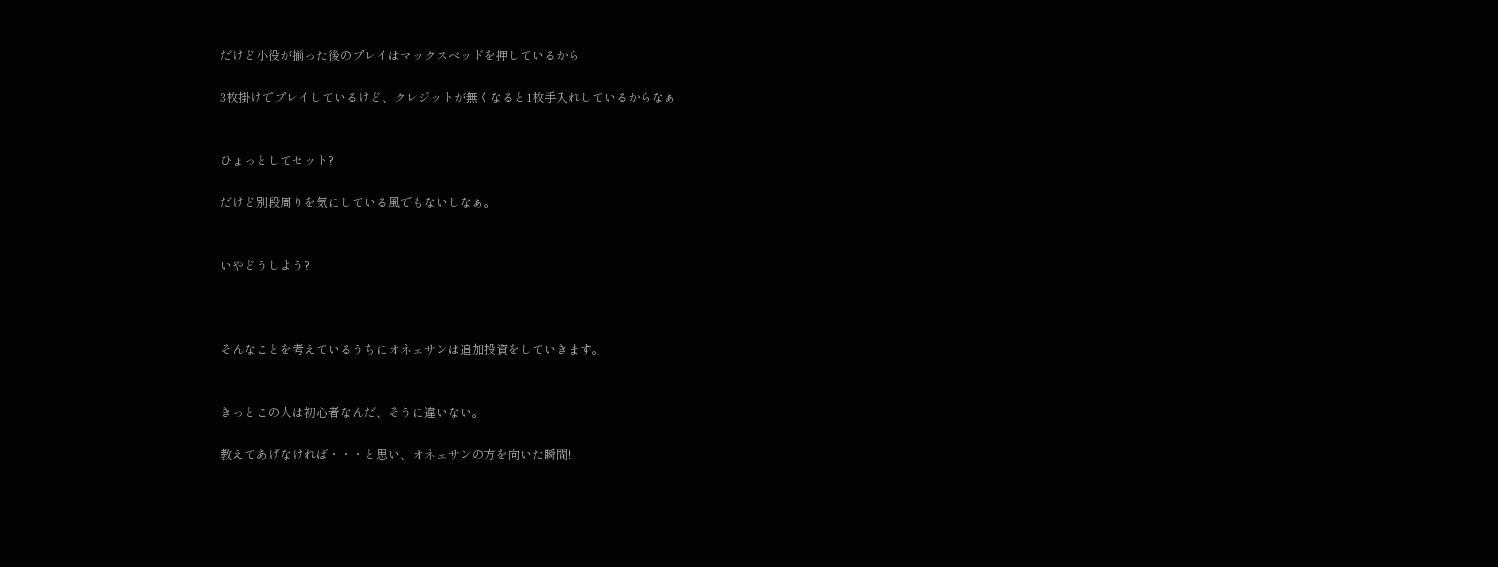だけど小役が揃った後のプレイはマックスベッドを押しているから

3枚掛けでプレイしているけど、クレジットが無くなると1枚手入れしているからなぁ


ひょっとしてセット?

だけど別段周りを気にしている風でもないしなぁ。


いやどうしよう?



そんなことを考えているうちにオネェサンは追加投資をしていきます。


きっとこの人は初心者なんだ、そうに違いない。

教えてあげなければ・・・と思い、オネェサンの方を向いた瞬間!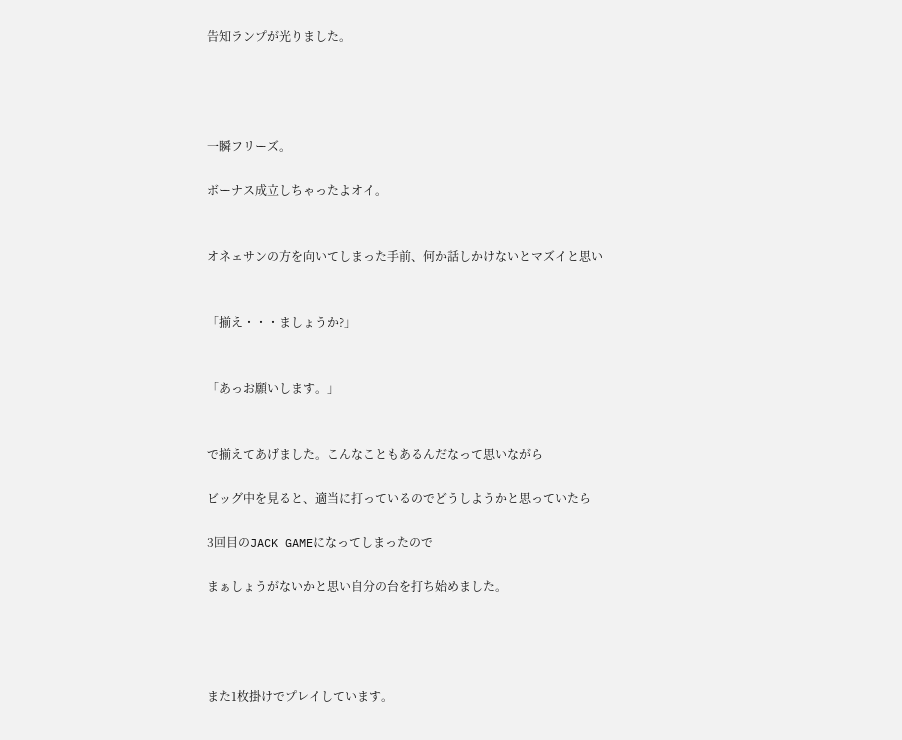告知ランプが光りました。




一瞬フリーズ。

ボーナス成立しちゃったよオイ。


オネェサンの方を向いてしまった手前、何か話しかけないとマズイと思い


「揃え・・・ましょうか?」


「あっお願いします。」


で揃えてあげました。こんなこともあるんだなって思いながら

ビッグ中を見ると、適当に打っているのでどうしようかと思っていたら

3回目のJACK GAMEになってしまったので

まぁしょうがないかと思い自分の台を打ち始めました。




また1枚掛けでプレイしています。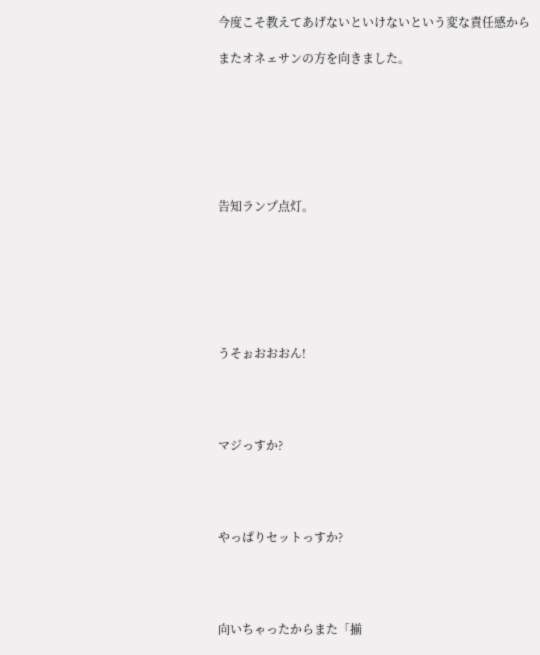今度こそ教えてあげないといけないという変な責任感から

またオネェサンの方を向きました。







告知ランプ点灯。







うそぉおおおん!




マジっすか?




やっぱりセットっすか?




向いちゃったからまた「揃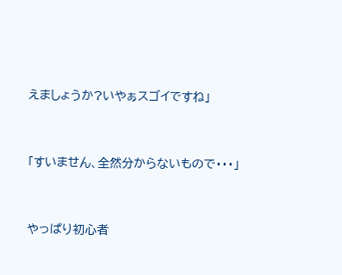えましょうか?いやぁスゴイですね」


「すいません、全然分からないもので・・・」


やっぱり初心者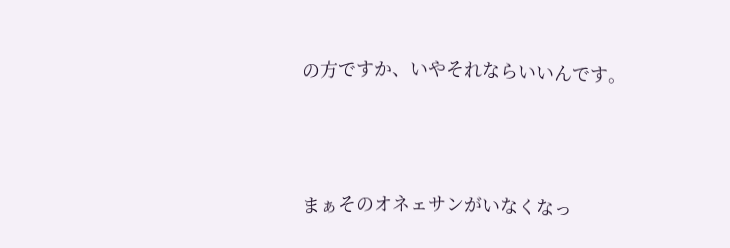の方ですか、いやそれならいいんです。




まぁそのオネェサンがいなくなっ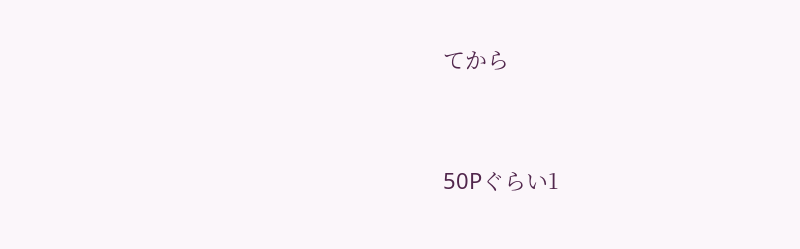てから




50Pぐらい1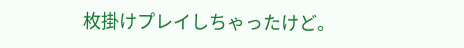枚掛けプレイしちゃったけど。